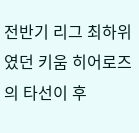전반기 리그 최하위였던 키움 히어로즈의 타선이 후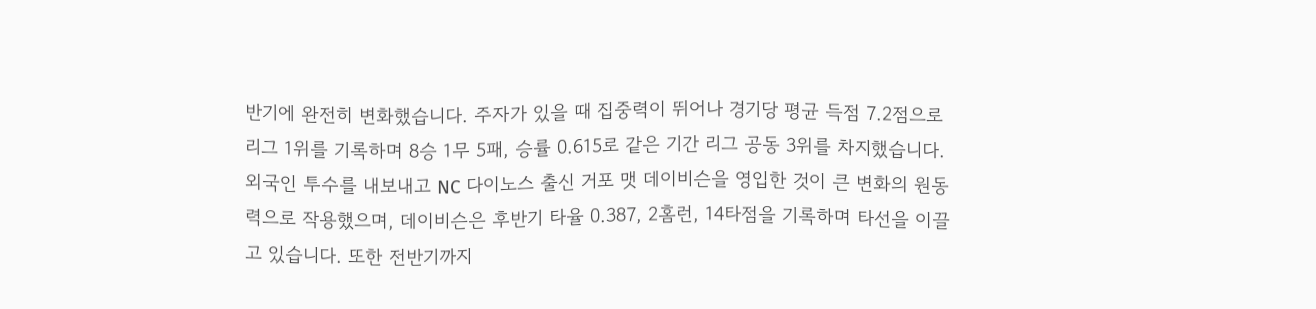반기에 완전히 변화했습니다. 주자가 있을 때 집중력이 뛰어나 경기당 평균 득점 7.2점으로 리그 1위를 기록하며 8승 1무 5패, 승률 0.615로 같은 기간 리그 공동 3위를 차지했습니다. 외국인 투수를 내보내고 NC 다이노스 출신 거포 맷 데이비슨을 영입한 것이 큰 변화의 원동력으로 작용했으며, 데이비슨은 후반기 타율 0.387, 2홈런, 14타점을 기록하며 타선을 이끌고 있습니다. 또한 전반기까지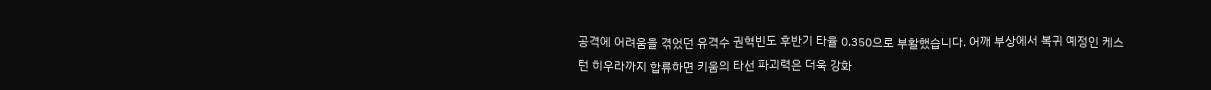공격에 어려움을 겪었던 유격수 권혁빈도 후반기 타율 0.350으로 부활했습니다. 어깨 부상에서 복귀 예정인 케스턴 히우라까지 합류하면 키움의 타선 파괴력은 더욱 강화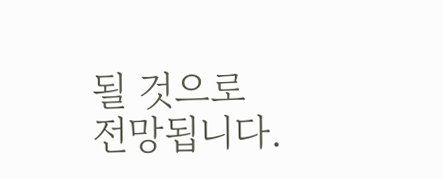될 것으로 전망됩니다.